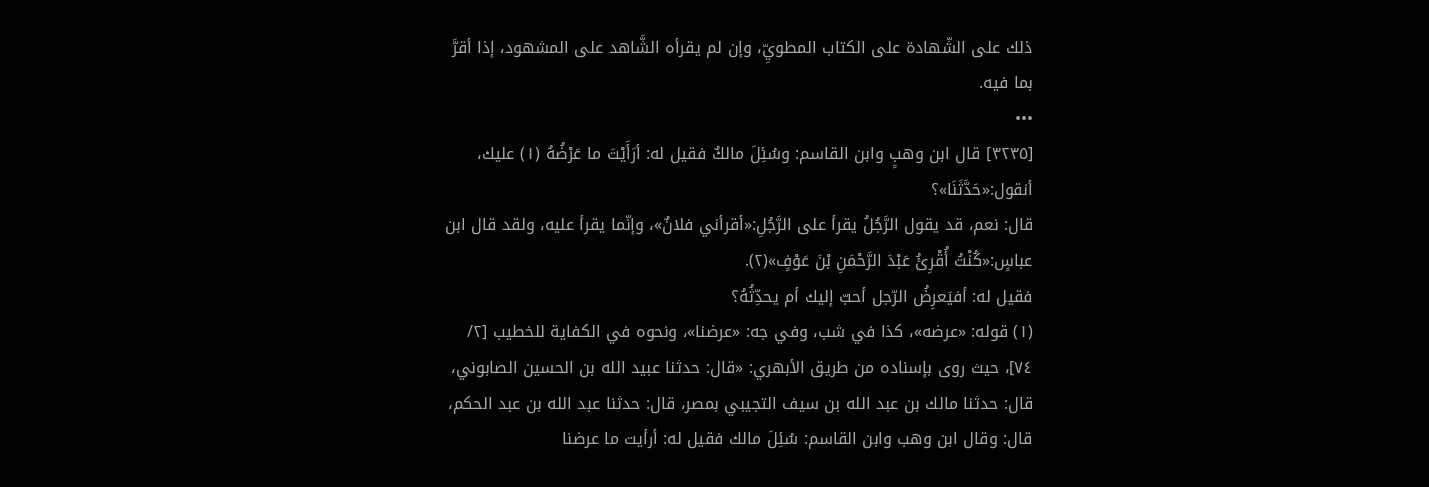ذلك على الشّهادة على الكتاب المطويِّ، وإن لم يقرأه الشَّاهد على المشهود، إذا أقرَّ بما فيه.
•••
[٣٢٣٥] قال ابن وهبٍ وابن القاسم: وسُئِلَ مالكٌ فقيل له: أرَأَيْتَ ما عَرْضُهُ (١) عليك، أنقول:«حَدَّثَنَا»؟
قال: نعم، قد يقول الرَّجُلُ يقرأ على الرَّجُلِ:«أقرأني فلانٌ»، وإنّما يقرأ عليه، ولقد قال ابن عباسٍ:«كُنْتُ أُقْرِئُ عَبْدَ الرَّحْمَنِ بْنَ عَوْفٍ»(٢).
فقيل له: أفيَعرِضُ الرّجل أحبّ إليك أم يحدِّثُهُ؟
(١) قوله: «عرضه»، كذا في شب، وفي جه: «عرضنا»، ونحوه في الكفاية للخطيب [٢/ ٧٤]، حيث روى بإسناده من طريق الأبهري: «قال: حدثنا عبيد الله بن الحسين الصابوني، قال: حدثنا مالك بن عبد الله بن سيف التجيبي بمصر، قال: حدثنا عبد الله بن عبد الحكم، قال: وقال ابن وهب وابن القاسم: سُئِلَ مالك فقيل له: أرأيت ما عرضنا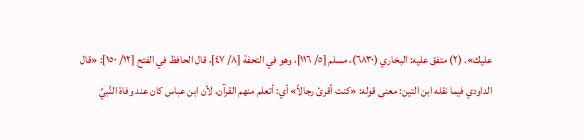عليك». (٢) متفق عليه: البخاري (٦٨٣٠)، مسلم [٥/ ١١٦]، وهو في التحفة [٨/ ٤٧]، قال الحافظ في الفتح [١٢/ ١٥٠]: «قال الداودي فيما نقله ابن التين: معنى قوله: «كنت أقرئ رجالاً» أي: أتعلم منهم القرآن، لأن ابن عباس كان عند وفاة النَّبيِّ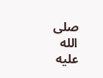صلى الله عليه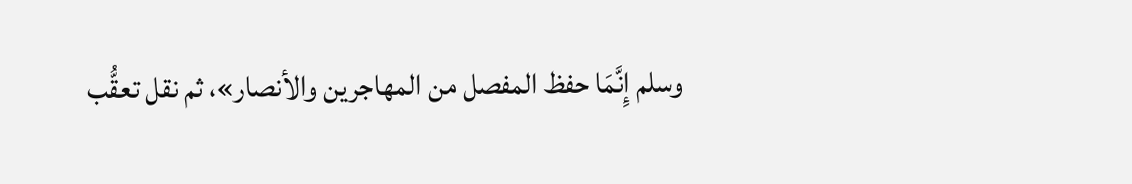وسلم إِنَّمَا حفظ المفصل من المهاجرين والأنصار»، ثم نقل تعقُّب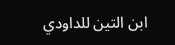ابن التين للداودي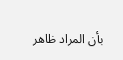بأن المراد ظاهر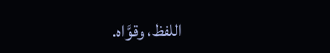اللفظ، وقوَّاه.